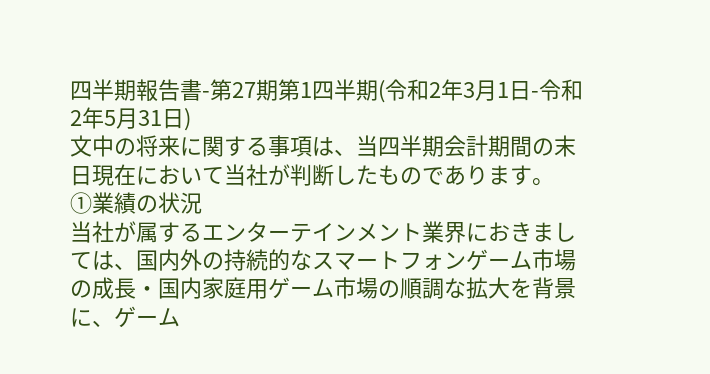四半期報告書-第27期第1四半期(令和2年3月1日-令和2年5月31日)
文中の将来に関する事項は、当四半期会計期間の末日現在において当社が判断したものであります。
①業績の状況
当社が属するエンターテインメント業界におきましては、国内外の持続的なスマートフォンゲーム市場の成長・国内家庭用ゲーム市場の順調な拡大を背景に、ゲーム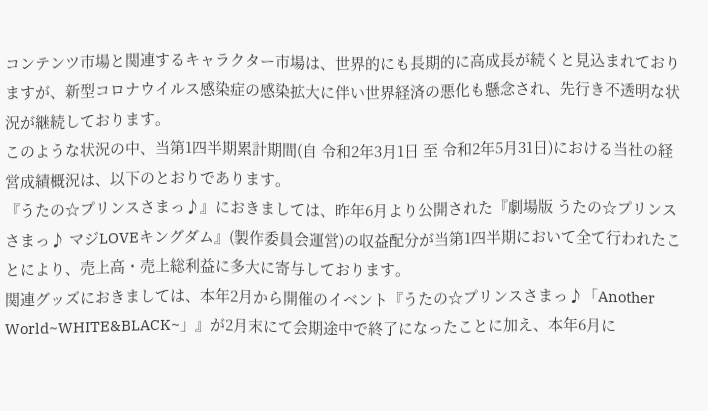コンテンツ市場と関連するキャラクター市場は、世界的にも長期的に高成長が続くと見込まれておりますが、新型コロナウイルス感染症の感染拡大に伴い世界経済の悪化も懸念され、先行き不透明な状況が継続しております。
このような状況の中、当第1四半期累計期間(自 令和2年3月1日 至 令和2年5月31日)における当社の経営成績概況は、以下のとおりであります。
『うたの☆プリンスさまっ♪』におきましては、昨年6月より公開された『劇場版 うたの☆プリンスさまっ♪ マジLOVEキングダム』(製作委員会運営)の収益配分が当第1四半期において全て行われたことにより、売上高・売上総利益に多大に寄与しております。
関連グッズにおきましては、本年2月から開催のイベント『うたの☆プリンスさまっ♪「Another World~WHITE&BLACK~」』が2月末にて会期途中で終了になったことに加え、本年6月に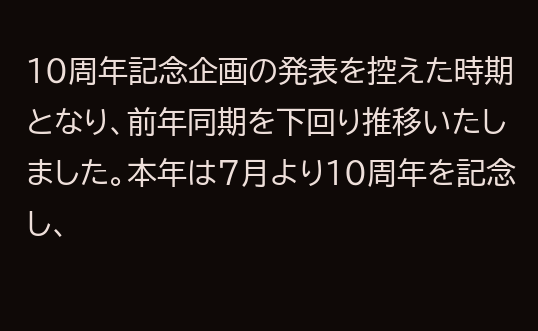10周年記念企画の発表を控えた時期となり、前年同期を下回り推移いたしました。本年は7月より10周年を記念し、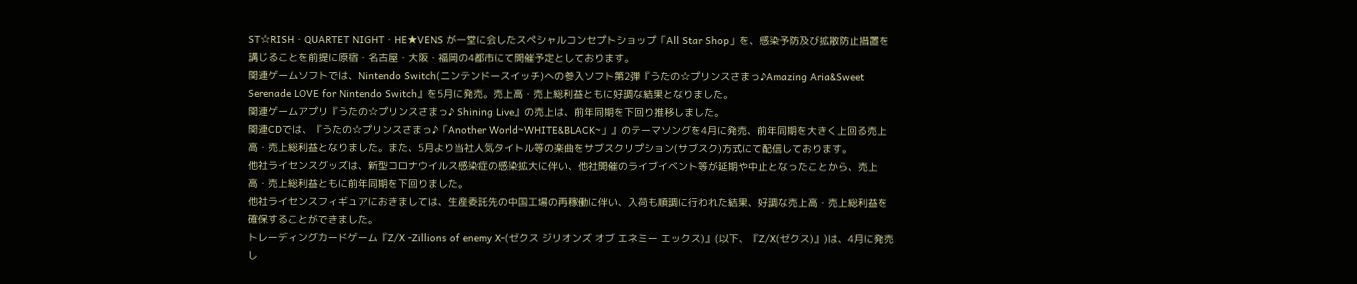ST☆RISH・QUARTET NIGHT・HE★VENS が一堂に会したスペシャルコンセプトショップ「All Star Shop」を、感染予防及び拡散防止措置を講じることを前提に原宿・名古屋・大阪・福岡の4都市にて開催予定としております。
関連ゲームソフトでは、Nintendo Switch(ニンテンドースイッチ)への参入ソフト第2弾『うたの☆プリンスさまっ♪Amazing Aria&Sweet Serenade LOVE for Nintendo Switch』を5月に発売。売上高・売上総利益ともに好調な結果となりました。
関連ゲームアプリ『うたの☆プリンスさまっ♪ Shining Live』の売上は、前年同期を下回り推移しました。
関連CDでは、『うたの☆プリンスさまっ♪「Another World~WHITE&BLACK~」』のテーマソングを4月に発売、前年同期を大きく上回る売上高・売上総利益となりました。また、5月より当社人気タイトル等の楽曲をサブスクリプション(サブスク)方式にて配信しております。
他社ライセンスグッズは、新型コロナウイルス感染症の感染拡大に伴い、他社開催のライブイベント等が延期や中止となったことから、売上高・売上総利益ともに前年同期を下回りました。
他社ライセンスフィギュアにおきましては、生産委託先の中国工場の再稼働に伴い、入荷も順調に行われた結果、好調な売上高・売上総利益を確保することができました。
トレーディングカードゲーム『Z/X -Zillions of enemy X-(ゼクス ジリオンズ オブ エネミー エックス)』(以下、『Z/X(ゼクス)』)は、4月に発売し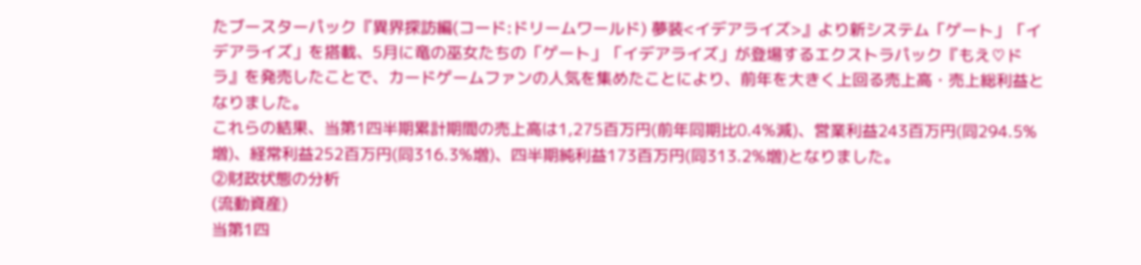たブースターパック『異界探訪編(コード:ドリームワールド) 夢装<イデアライズ>』より新システム「ゲート」「イデアライズ」を搭載、5月に竜の巫女たちの「ゲート」「イデアライズ」が登場するエクストラパック『もえ♡ドラ』を発売したことで、カードゲームファンの人気を集めたことにより、前年を大きく上回る売上高・売上総利益となりました。
これらの結果、当第1四半期累計期間の売上高は1,275百万円(前年同期比0.4%減)、営業利益243百万円(同294.5%増)、経常利益252百万円(同316.3%増)、四半期純利益173百万円(同313.2%増)となりました。
②財政状態の分析
(流動資産)
当第1四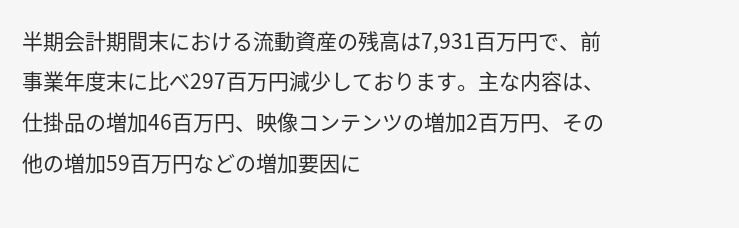半期会計期間末における流動資産の残高は7,931百万円で、前事業年度末に比べ297百万円減少しております。主な内容は、仕掛品の増加46百万円、映像コンテンツの増加2百万円、その他の増加59百万円などの増加要因に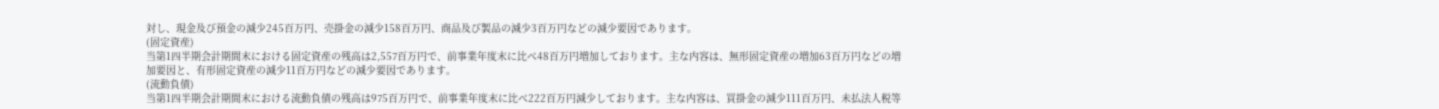対し、現金及び預金の減少245百万円、売掛金の減少158百万円、商品及び製品の減少3百万円などの減少要因であります。
(固定資産)
当第1四半期会計期間末における固定資産の残高は2,557百万円で、前事業年度末に比べ48百万円増加しております。主な内容は、無形固定資産の増加63百万円などの増加要因と、有形固定資産の減少11百万円などの減少要因であります。
(流動負債)
当第1四半期会計期間末における流動負債の残高は975百万円で、前事業年度末に比べ222百万円減少しております。主な内容は、買掛金の減少111百万円、未払法人税等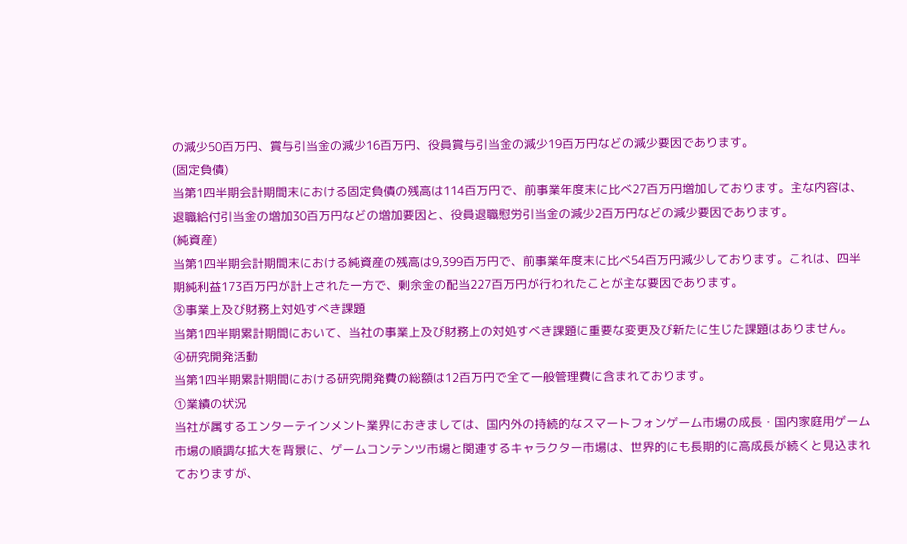の減少50百万円、賞与引当金の減少16百万円、役員賞与引当金の減少19百万円などの減少要因であります。
(固定負債)
当第1四半期会計期間末における固定負債の残高は114百万円で、前事業年度末に比べ27百万円増加しております。主な内容は、退職給付引当金の増加30百万円などの増加要因と、役員退職慰労引当金の減少2百万円などの減少要因であります。
(純資産)
当第1四半期会計期間末における純資産の残高は9,399百万円で、前事業年度末に比べ54百万円減少しております。これは、四半期純利益173百万円が計上された一方で、剰余金の配当227百万円が行われたことが主な要因であります。
③事業上及び財務上対処すべき課題
当第1四半期累計期間において、当社の事業上及び財務上の対処すべき課題に重要な変更及び新たに生じた課題はありません。
④研究開発活動
当第1四半期累計期間における研究開発費の総額は12百万円で全て一般管理費に含まれております。
①業績の状況
当社が属するエンターテインメント業界におきましては、国内外の持続的なスマートフォンゲーム市場の成長・国内家庭用ゲーム市場の順調な拡大を背景に、ゲームコンテンツ市場と関連するキャラクター市場は、世界的にも長期的に高成長が続くと見込まれておりますが、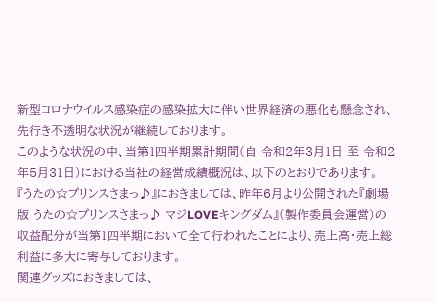新型コロナウイルス感染症の感染拡大に伴い世界経済の悪化も懸念され、先行き不透明な状況が継続しております。
このような状況の中、当第1四半期累計期間(自 令和2年3月1日 至 令和2年5月31日)における当社の経営成績概況は、以下のとおりであります。
『うたの☆プリンスさまっ♪』におきましては、昨年6月より公開された『劇場版 うたの☆プリンスさまっ♪ マジLOVEキングダム』(製作委員会運営)の収益配分が当第1四半期において全て行われたことにより、売上高・売上総利益に多大に寄与しております。
関連グッズにおきましては、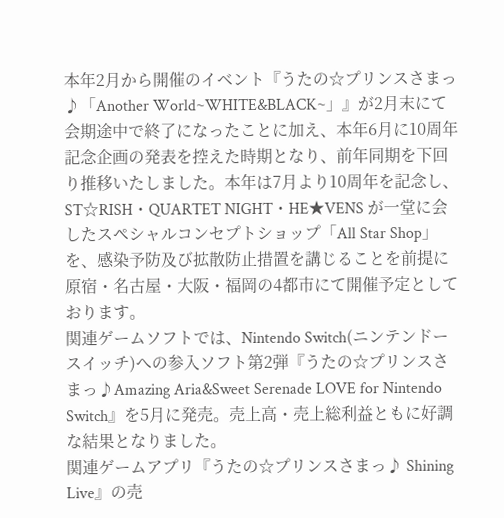本年2月から開催のイベント『うたの☆プリンスさまっ♪「Another World~WHITE&BLACK~」』が2月末にて会期途中で終了になったことに加え、本年6月に10周年記念企画の発表を控えた時期となり、前年同期を下回り推移いたしました。本年は7月より10周年を記念し、ST☆RISH・QUARTET NIGHT・HE★VENS が一堂に会したスペシャルコンセプトショップ「All Star Shop」を、感染予防及び拡散防止措置を講じることを前提に原宿・名古屋・大阪・福岡の4都市にて開催予定としております。
関連ゲームソフトでは、Nintendo Switch(ニンテンドースイッチ)への参入ソフト第2弾『うたの☆プリンスさまっ♪Amazing Aria&Sweet Serenade LOVE for Nintendo Switch』を5月に発売。売上高・売上総利益ともに好調な結果となりました。
関連ゲームアプリ『うたの☆プリンスさまっ♪ Shining Live』の売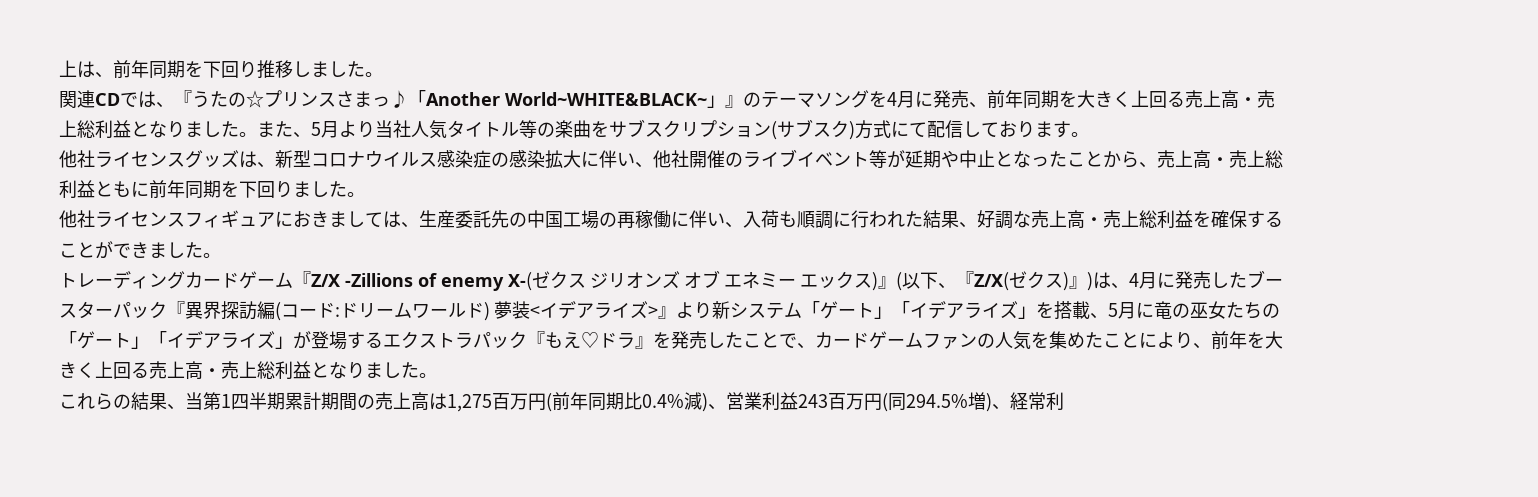上は、前年同期を下回り推移しました。
関連CDでは、『うたの☆プリンスさまっ♪「Another World~WHITE&BLACK~」』のテーマソングを4月に発売、前年同期を大きく上回る売上高・売上総利益となりました。また、5月より当社人気タイトル等の楽曲をサブスクリプション(サブスク)方式にて配信しております。
他社ライセンスグッズは、新型コロナウイルス感染症の感染拡大に伴い、他社開催のライブイベント等が延期や中止となったことから、売上高・売上総利益ともに前年同期を下回りました。
他社ライセンスフィギュアにおきましては、生産委託先の中国工場の再稼働に伴い、入荷も順調に行われた結果、好調な売上高・売上総利益を確保することができました。
トレーディングカードゲーム『Z/X -Zillions of enemy X-(ゼクス ジリオンズ オブ エネミー エックス)』(以下、『Z/X(ゼクス)』)は、4月に発売したブースターパック『異界探訪編(コード:ドリームワールド) 夢装<イデアライズ>』より新システム「ゲート」「イデアライズ」を搭載、5月に竜の巫女たちの「ゲート」「イデアライズ」が登場するエクストラパック『もえ♡ドラ』を発売したことで、カードゲームファンの人気を集めたことにより、前年を大きく上回る売上高・売上総利益となりました。
これらの結果、当第1四半期累計期間の売上高は1,275百万円(前年同期比0.4%減)、営業利益243百万円(同294.5%増)、経常利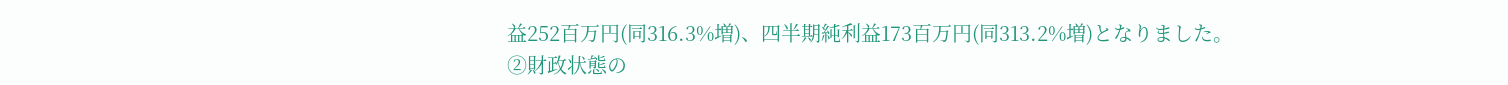益252百万円(同316.3%増)、四半期純利益173百万円(同313.2%増)となりました。
②財政状態の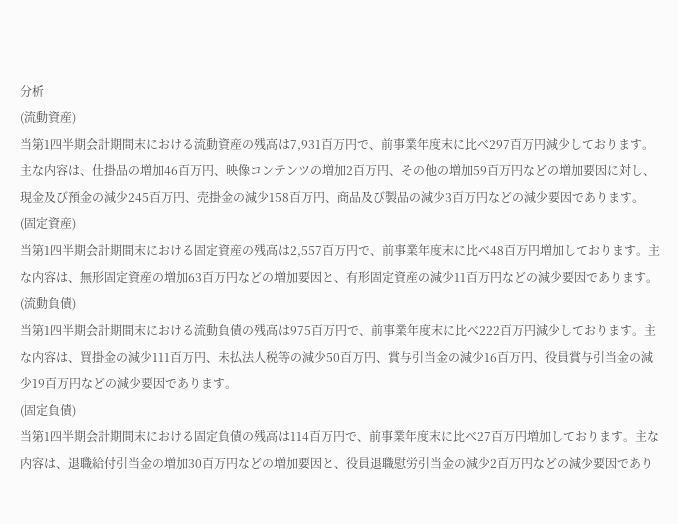分析
(流動資産)
当第1四半期会計期間末における流動資産の残高は7,931百万円で、前事業年度末に比べ297百万円減少しております。主な内容は、仕掛品の増加46百万円、映像コンテンツの増加2百万円、その他の増加59百万円などの増加要因に対し、現金及び預金の減少245百万円、売掛金の減少158百万円、商品及び製品の減少3百万円などの減少要因であります。
(固定資産)
当第1四半期会計期間末における固定資産の残高は2,557百万円で、前事業年度末に比べ48百万円増加しております。主な内容は、無形固定資産の増加63百万円などの増加要因と、有形固定資産の減少11百万円などの減少要因であります。
(流動負債)
当第1四半期会計期間末における流動負債の残高は975百万円で、前事業年度末に比べ222百万円減少しております。主な内容は、買掛金の減少111百万円、未払法人税等の減少50百万円、賞与引当金の減少16百万円、役員賞与引当金の減少19百万円などの減少要因であります。
(固定負債)
当第1四半期会計期間末における固定負債の残高は114百万円で、前事業年度末に比べ27百万円増加しております。主な内容は、退職給付引当金の増加30百万円などの増加要因と、役員退職慰労引当金の減少2百万円などの減少要因であり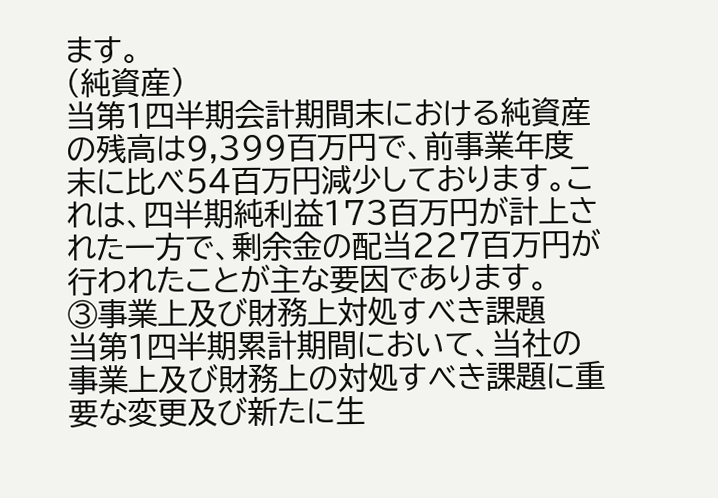ます。
(純資産)
当第1四半期会計期間末における純資産の残高は9,399百万円で、前事業年度末に比べ54百万円減少しております。これは、四半期純利益173百万円が計上された一方で、剰余金の配当227百万円が行われたことが主な要因であります。
③事業上及び財務上対処すべき課題
当第1四半期累計期間において、当社の事業上及び財務上の対処すべき課題に重要な変更及び新たに生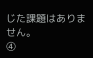じた課題はありません。
④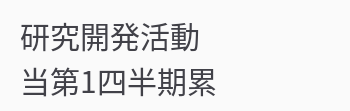研究開発活動
当第1四半期累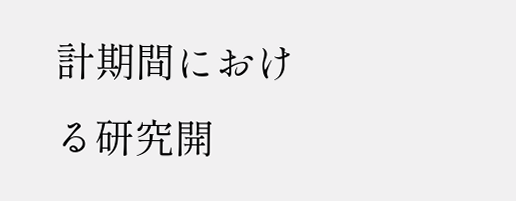計期間における研究開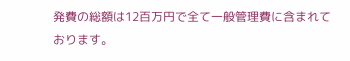発費の総額は12百万円で全て一般管理費に含まれております。